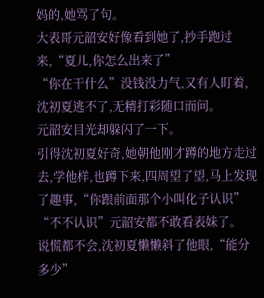妈的,她骂了句。
大表哥元韶安好像看到她了,抄手跑过来,“夏儿,你怎么出来了”
“你在干什么”没钱没力气,又有人盯着,沈初夏逃不了,无精打彩随口而问。
元韶安目光却躲闪了一下。
引得沈初夏好奇,她朝他刚才蹲的地方走过去,学他样,也蹲下来,四周望了望,马上发现了趣事,“你跟前面那个小叫化子认识”
“不不认识”元韶安都不敢看表妹了。
说慌都不会,沈初夏懒懒斜了他眼,“能分多少”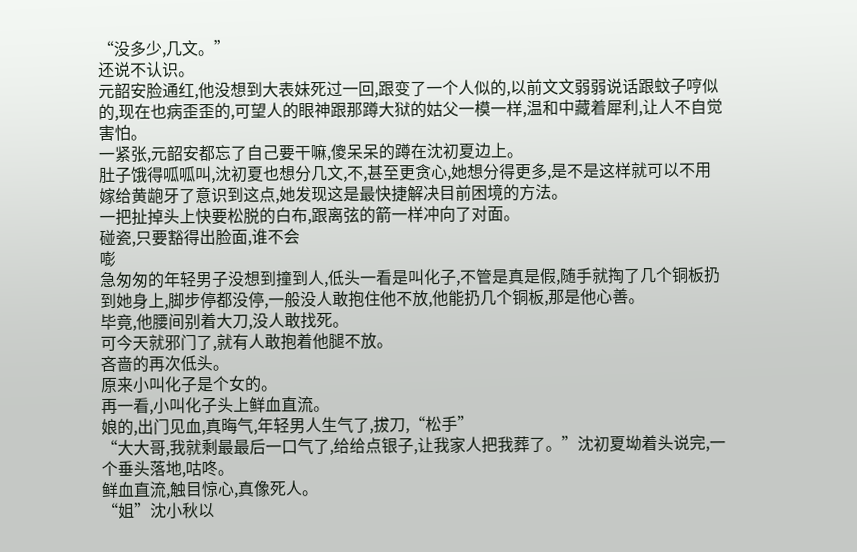“没多少,几文。”
还说不认识。
元韶安脸通红,他没想到大表妹死过一回,跟变了一个人似的,以前文文弱弱说话跟蚊子哼似的,现在也病歪歪的,可望人的眼神跟那蹲大狱的姑父一模一样,温和中藏着犀利,让人不自觉害怕。
一紧张,元韶安都忘了自己要干嘛,傻呆呆的蹲在沈初夏边上。
肚子饿得呱呱叫,沈初夏也想分几文,不,甚至更贪心,她想分得更多,是不是这样就可以不用嫁给黄龅牙了意识到这点,她发现这是最快捷解决目前困境的方法。
一把扯掉头上快要松脱的白布,跟离弦的箭一样冲向了对面。
碰瓷,只要豁得出脸面,谁不会
嘭
急匆匆的年轻男子没想到撞到人,低头一看是叫化子,不管是真是假,随手就掏了几个铜板扔到她身上,脚步停都没停,一般没人敢抱住他不放,他能扔几个铜板,那是他心善。
毕竟,他腰间别着大刀,没人敢找死。
可今天就邪门了,就有人敢抱着他腿不放。
吝啬的再次低头。
原来小叫化子是个女的。
再一看,小叫化子头上鲜血直流。
娘的,出门见血,真晦气,年轻男人生气了,拔刀,“松手”
“大大哥,我就剩最最后一口气了,给给点银子,让我家人把我葬了。”沈初夏坳着头说完,一个垂头落地,咕咚。
鲜血直流,触目惊心,真像死人。
“姐”沈小秋以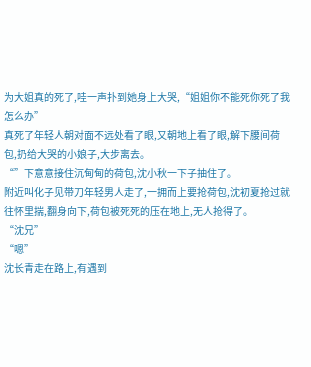为大姐真的死了,哇一声扑到她身上大哭,“姐姐你不能死你死了我怎么办”
真死了年轻人朝对面不远处看了眼,又朝地上看了眼,解下腰间荷包,扔给大哭的小娘子,大步离去。
“”下意意接住沉甸甸的荷包,沈小秋一下子抽住了。
附近叫化子见带刀年轻男人走了,一拥而上要抢荷包,沈初夏抢过就往怀里揣,翻身向下,荷包被死死的压在地上,无人抢得了。
“沈兄”
“嗯”
沈长青走在路上,有遇到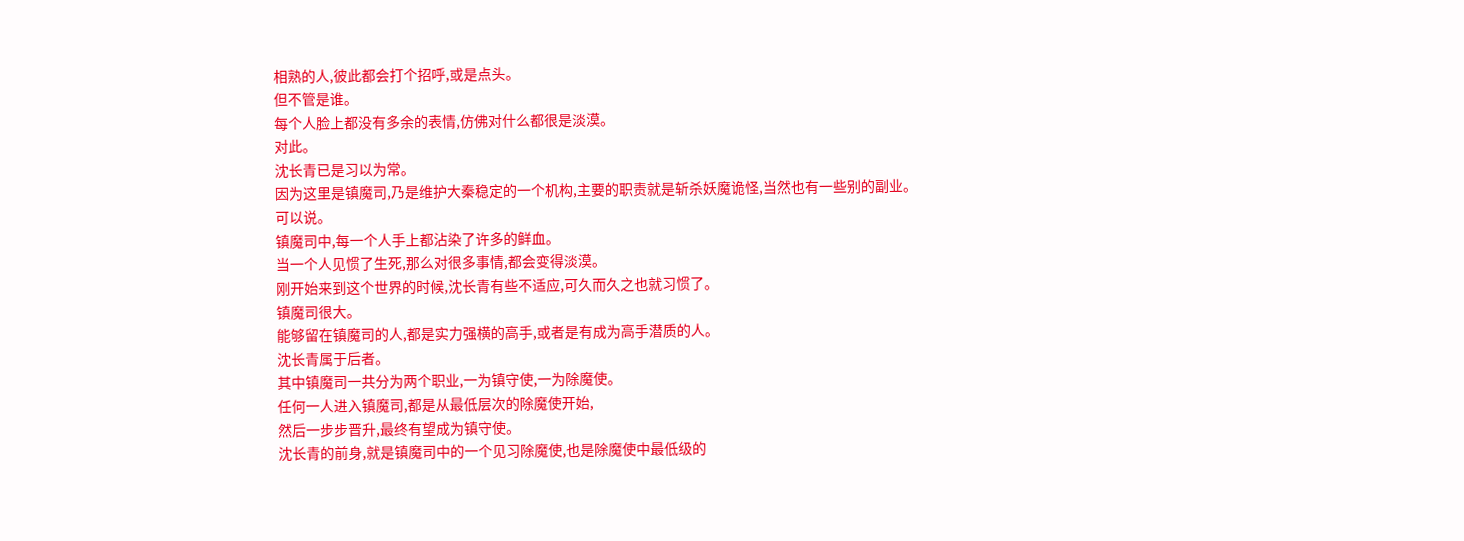相熟的人,彼此都会打个招呼,或是点头。
但不管是谁。
每个人脸上都没有多余的表情,仿佛对什么都很是淡漠。
对此。
沈长青已是习以为常。
因为这里是镇魔司,乃是维护大秦稳定的一个机构,主要的职责就是斩杀妖魔诡怪,当然也有一些别的副业。
可以说。
镇魔司中,每一个人手上都沾染了许多的鲜血。
当一个人见惯了生死,那么对很多事情,都会变得淡漠。
刚开始来到这个世界的时候,沈长青有些不适应,可久而久之也就习惯了。
镇魔司很大。
能够留在镇魔司的人,都是实力强横的高手,或者是有成为高手潜质的人。
沈长青属于后者。
其中镇魔司一共分为两个职业,一为镇守使,一为除魔使。
任何一人进入镇魔司,都是从最低层次的除魔使开始,
然后一步步晋升,最终有望成为镇守使。
沈长青的前身,就是镇魔司中的一个见习除魔使,也是除魔使中最低级的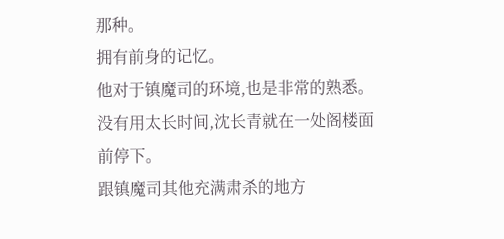那种。
拥有前身的记忆。
他对于镇魔司的环境,也是非常的熟悉。
没有用太长时间,沈长青就在一处阁楼面前停下。
跟镇魔司其他充满肃杀的地方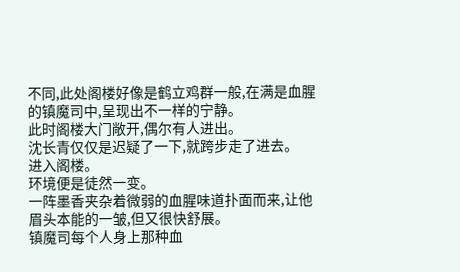不同,此处阁楼好像是鹤立鸡群一般,在满是血腥的镇魔司中,呈现出不一样的宁静。
此时阁楼大门敞开,偶尔有人进出。
沈长青仅仅是迟疑了一下,就跨步走了进去。
进入阁楼。
环境便是徒然一变。
一阵墨香夹杂着微弱的血腥味道扑面而来,让他眉头本能的一皱,但又很快舒展。
镇魔司每个人身上那种血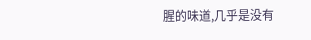腥的味道,几乎是没有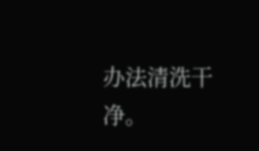办法清洗干净。